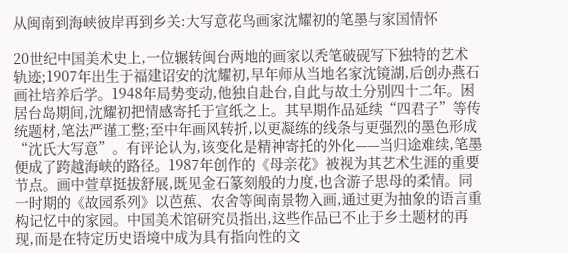从闽南到海峡彼岸再到乡关:大写意花鸟画家沈耀初的笔墨与家国情怀

20世纪中国美术史上,一位辗转闽台两地的画家以秃笔破砚写下独特的艺术轨迹;1907年出生于福建诏安的沈耀初,早年师从当地名家沈镜湖,后创办燕石画社培养后学。1948年局势变动,他独自赴台,自此与故土分别四十二年。困居台岛期间,沈耀初把情感寄托于宣纸之上。其早期作品延续“四君子”等传统题材,笔法严谨工整;至中年画风转折,以更凝练的线条与更强烈的墨色形成“沈氏大写意”。有评论认为,该变化是精神寄托的外化——当归途难续,笔墨便成了跨越海峡的路径。1987年创作的《母亲花》被视为其艺术生涯的重要节点。画中萱草挺拔舒展,既见金石篆刻般的力度,也含游子思母的柔情。同一时期的《故园系列》以芭蕉、农舍等闽南景物入画,通过更为抽象的语言重构记忆中的家园。中国美术馆研究员指出,这些作品已不止于乡土题材的再现,而是在特定历史语境中成为具有指向性的文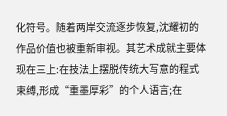化符号。随着两岸交流逐步恢复,沈耀初的作品价值也被重新审视。其艺术成就主要体现在三上:在技法上摆脱传统大写意的程式束缚,形成“重墨厚彩”的个人语言;在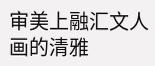审美上融汇文人画的清雅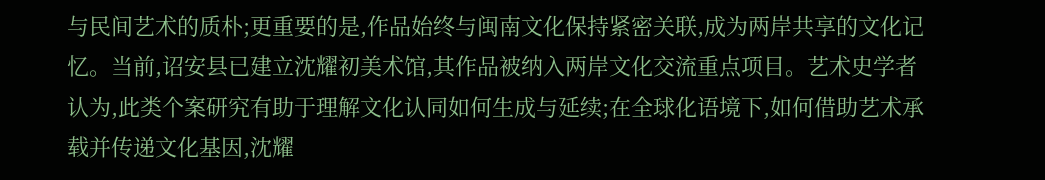与民间艺术的质朴;更重要的是,作品始终与闽南文化保持紧密关联,成为两岸共享的文化记忆。当前,诏安县已建立沈耀初美术馆,其作品被纳入两岸文化交流重点项目。艺术史学者认为,此类个案研究有助于理解文化认同如何生成与延续;在全球化语境下,如何借助艺术承载并传递文化基因,沈耀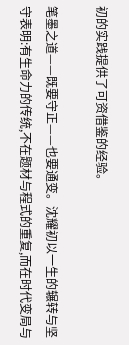初的实践提供了可资借鉴的经验。

笔墨之道——既要守正——也要通变。沈耀初以一生的辗转与坚守表明:有生命力的传统,不在题材与程式的重复,而在时代变局与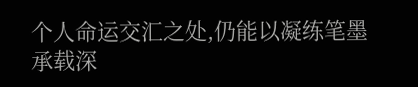个人命运交汇之处,仍能以凝练笔墨承载深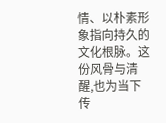情、以朴素形象指向持久的文化根脉。这份风骨与清醒,也为当下传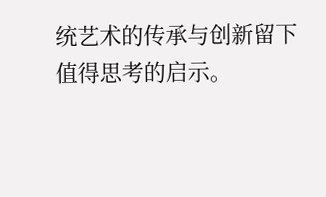统艺术的传承与创新留下值得思考的启示。